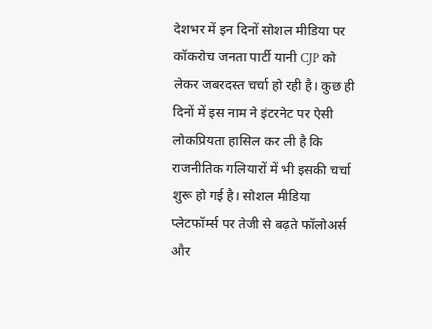देशभर में इन दिनों सोशल मीडिया पर कॉकरोच जनता पार्टी यानी CJP को लेकर जबरदस्त चर्चा हो रही है। कुछ ही दिनों में इस नाम ने इंटरनेट पर ऐसी लोकप्रियता हासिल कर ली है कि राजनीतिक गलियारों में भी इसकी चर्चा शुरू हो गई है। सोशल मीडिया प्लेटफॉर्म्स पर तेजी से बढ़ते फॉलोअर्स और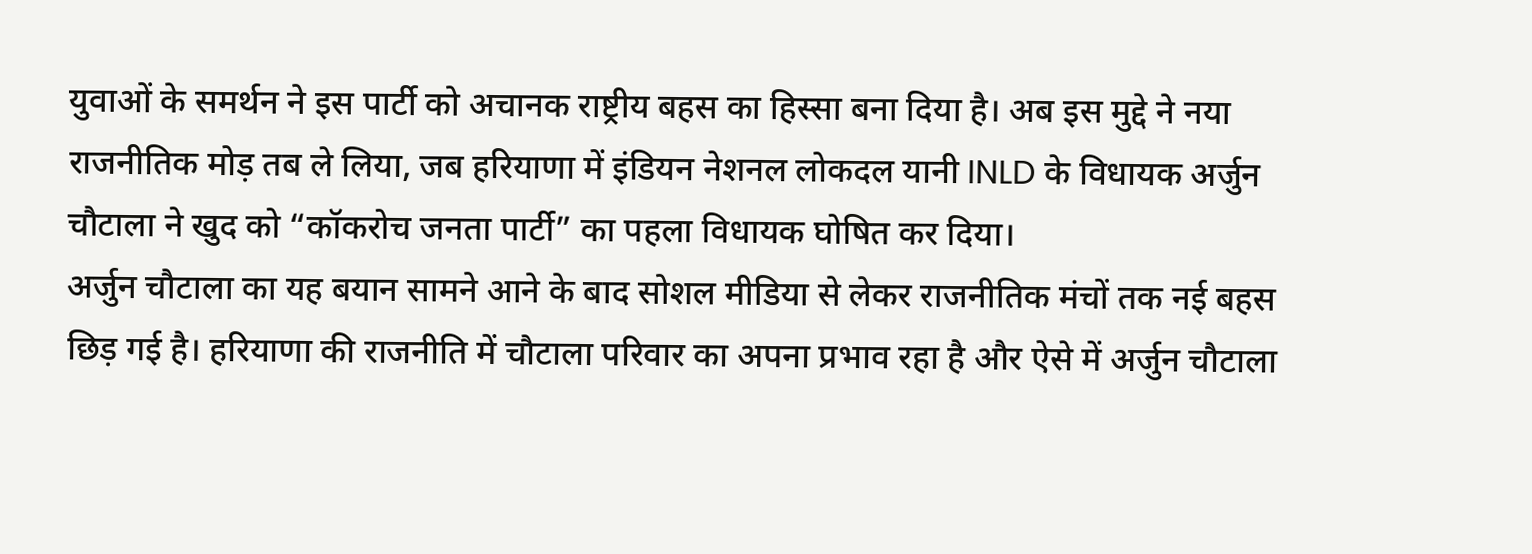युवाओं के समर्थन ने इस पार्टी को अचानक राष्ट्रीय बहस का हिस्सा बना दिया है। अब इस मुद्दे ने नया राजनीतिक मोड़ तब ले लिया, जब हरियाणा में इंडियन नेशनल लोकदल यानी INLD के विधायक अर्जुन चौटाला ने खुद को “कॉकरोच जनता पार्टी” का पहला विधायक घोषित कर दिया।
अर्जुन चौटाला का यह बयान सामने आने के बाद सोशल मीडिया से लेकर राजनीतिक मंचों तक नई बहस छिड़ गई है। हरियाणा की राजनीति में चौटाला परिवार का अपना प्रभाव रहा है और ऐसे में अर्जुन चौटाला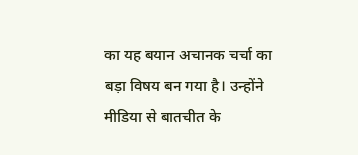का यह बयान अचानक चर्चा का बड़ा विषय बन गया है। उन्होंने मीडिया से बातचीत के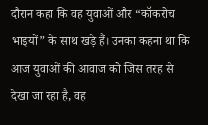दौरान कहा कि वह युवाओं और “कॉकरोच भाइयों” के साथ खड़े हैं। उनका कहना था कि आज युवाओं की आवाज को जिस तरह से देखा जा रहा है, वह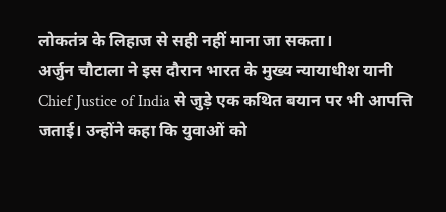लोकतंत्र के लिहाज से सही नहीं माना जा सकता।
अर्जुन चौटाला ने इस दौरान भारत के मुख्य न्यायाधीश यानी Chief Justice of India से जुड़े एक कथित बयान पर भी आपत्ति जताई। उन्होंने कहा कि युवाओं को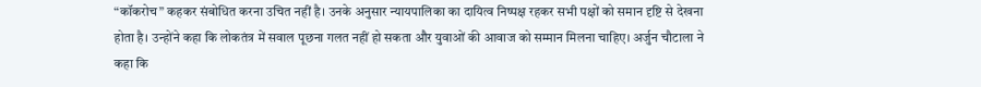“कॉकरोच” कहकर संबोधित करना उचित नहीं है। उनके अनुसार न्यायपालिका का दायित्व निष्पक्ष रहकर सभी पक्षों को समान दृष्टि से देखना होता है। उन्होंने कहा कि लोकतंत्र में सवाल पूछना गलत नहीं हो सकता और युवाओं की आवाज को सम्मान मिलना चाहिए। अर्जुन चौटाला ने कहा कि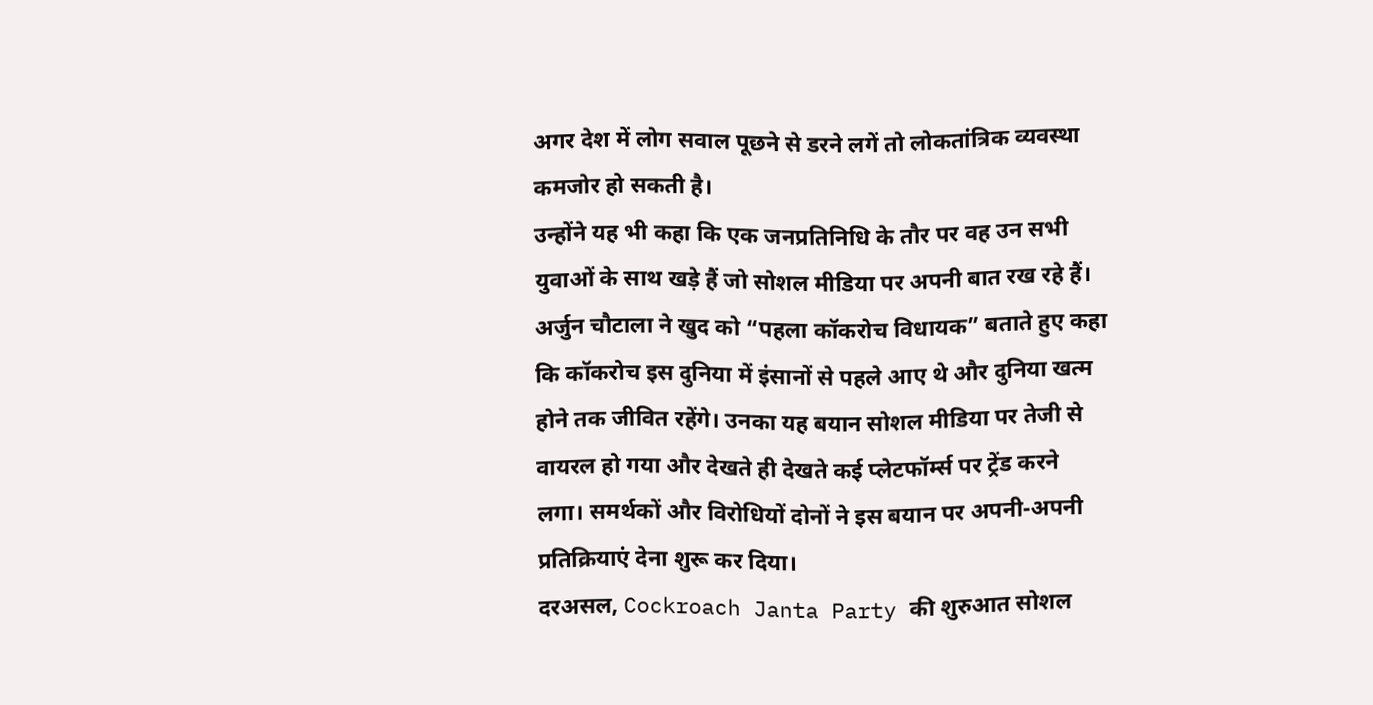अगर देश में लोग सवाल पूछने से डरने लगें तो लोकतांत्रिक व्यवस्था कमजोर हो सकती है।
उन्होंने यह भी कहा कि एक जनप्रतिनिधि के तौर पर वह उन सभी युवाओं के साथ खड़े हैं जो सोशल मीडिया पर अपनी बात रख रहे हैं। अर्जुन चौटाला ने खुद को “पहला कॉकरोच विधायक” बताते हुए कहा कि कॉकरोच इस दुनिया में इंसानों से पहले आए थे और दुनिया खत्म होने तक जीवित रहेंगे। उनका यह बयान सोशल मीडिया पर तेजी से वायरल हो गया और देखते ही देखते कई प्लेटफॉर्म्स पर ट्रेंड करने लगा। समर्थकों और विरोधियों दोनों ने इस बयान पर अपनी-अपनी प्रतिक्रियाएं देना शुरू कर दिया।
दरअसल, Cockroach Janta Party की शुरुआत सोशल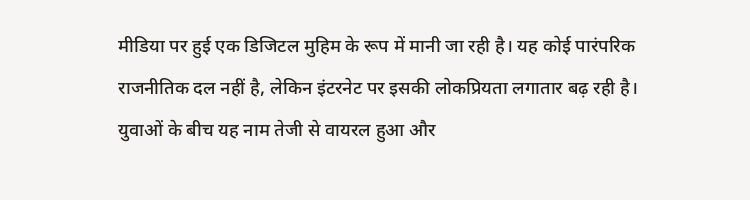मीडिया पर हुई एक डिजिटल मुहिम के रूप में मानी जा रही है। यह कोई पारंपरिक राजनीतिक दल नहीं है, लेकिन इंटरनेट पर इसकी लोकप्रियता लगातार बढ़ रही है। युवाओं के बीच यह नाम तेजी से वायरल हुआ और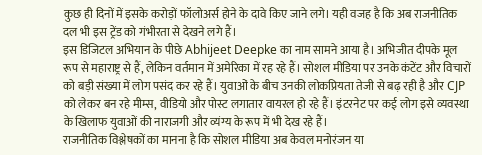कुछ ही दिनों में इसके करोड़ों फॉलोअर्स होने के दावे किए जाने लगे। यही वजह है कि अब राजनीतिक दल भी इस ट्रेंड को गंभीरता से देखने लगे हैं।
इस डिजिटल अभियान के पीछे Abhijeet Deepke का नाम सामने आया है। अभिजीत दीपके मूल रूप से महाराष्ट्र से हैं, लेकिन वर्तमान में अमेरिका में रह रहे हैं। सोशल मीडिया पर उनके कंटेंट और विचारों को बड़ी संख्या में लोग पसंद कर रहे हैं। युवाओं के बीच उनकी लोकप्रियता तेजी से बढ़ रही है और CJP को लेकर बन रहे मीम्स, वीडियो और पोस्ट लगातार वायरल हो रहे हैं। इंटरनेट पर कई लोग इसे व्यवस्था के खिलाफ युवाओं की नाराजगी और व्यंग्य के रूप में भी देख रहे हैं।
राजनीतिक विश्लेषकों का मानना है कि सोशल मीडिया अब केवल मनोरंजन या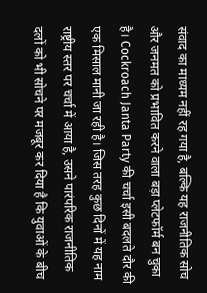संवाद का माध्यम नहीं रह गया है, बल्कि यह राजनीतिक सोच और जनमत को प्रभावित करने वाला बड़ा प्लेटफॉर्म बन चुका है। Cockroach Janta Party की चर्चा इसी बदलते दौर की एक मिसाल मानी जा रही है। जिस तरह कुछ दिनों में यह नाम राष्ट्रीय स्तर पर चर्चा में आया है, उसने पारंपरिक राजनीतिक दलों को भी सोचने पर मजबूर कर दिया है कि युवाओं के बीच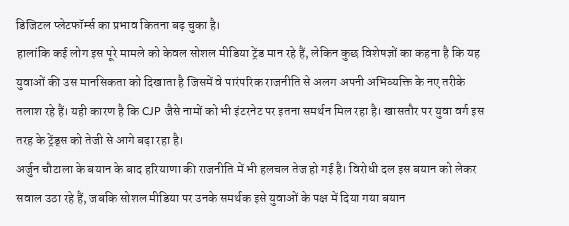डिजिटल प्लेटफॉर्म्स का प्रभाव कितना बढ़ चुका है।
हालांकि कई लोग इस पूरे मामले को केवल सोशल मीडिया ट्रेंड मान रहे हैं, लेकिन कुछ विशेषज्ञों का कहना है कि यह युवाओं की उस मानसिकता को दिखाता है जिसमें वे पारंपरिक राजनीति से अलग अपनी अभिव्यक्ति के नए तरीके तलाश रहे हैं। यही कारण है कि CJP जैसे नामों को भी इंटरनेट पर इतना समर्थन मिल रहा है। खासतौर पर युवा वर्ग इस तरह के ट्रेंड्स को तेजी से आगे बढ़ा रहा है।
अर्जुन चौटाला के बयान के बाद हरियाणा की राजनीति में भी हलचल तेज हो गई है। विरोधी दल इस बयान को लेकर सवाल उठा रहे हैं, जबकि सोशल मीडिया पर उनके समर्थक इसे युवाओं के पक्ष में दिया गया बयान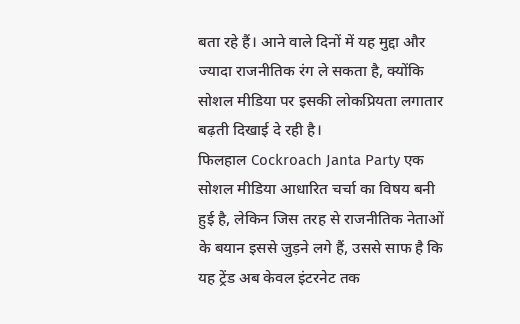बता रहे हैं। आने वाले दिनों में यह मुद्दा और ज्यादा राजनीतिक रंग ले सकता है, क्योंकि सोशल मीडिया पर इसकी लोकप्रियता लगातार बढ़ती दिखाई दे रही है।
फिलहाल Cockroach Janta Party एक सोशल मीडिया आधारित चर्चा का विषय बनी हुई है, लेकिन जिस तरह से राजनीतिक नेताओं के बयान इससे जुड़ने लगे हैं, उससे साफ है कि यह ट्रेंड अब केवल इंटरनेट तक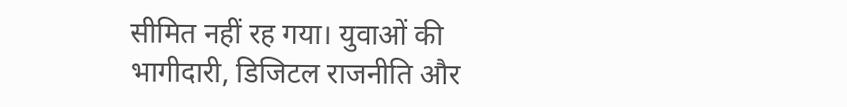सीमित नहीं रह गया। युवाओं की भागीदारी, डिजिटल राजनीति और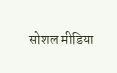सोशल मीडिया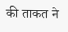की ताकत ने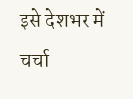इसे देशभर में चर्चा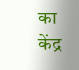का केंद्र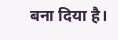बना दिया है।